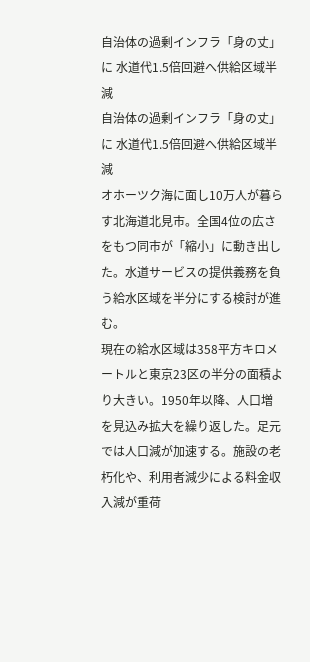自治体の過剰インフラ「身の丈」に 水道代1.5倍回避へ供給区域半減
自治体の過剰インフラ「身の丈」に 水道代1.5倍回避へ供給区域半減
オホーツク海に面し10万人が暮らす北海道北見市。全国4位の広さをもつ同市が「縮小」に動き出した。水道サービスの提供義務を負う給水区域を半分にする検討が進む。
現在の給水区域は358平方キロメートルと東京23区の半分の面積より大きい。1950年以降、人口増を見込み拡大を繰り返した。足元では人口減が加速する。施設の老朽化や、利用者減少による料金収入減が重荷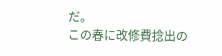だ。
この春に改修費捻出の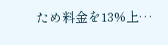ため料金を13%上…